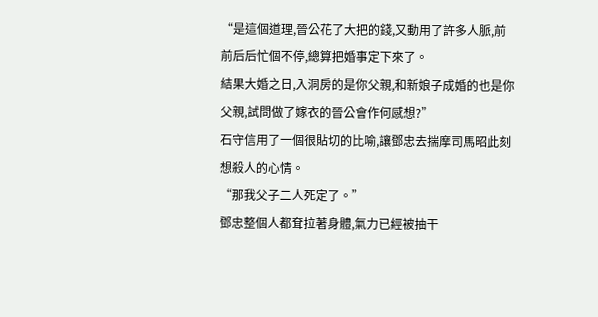“是這個道理,晉公花了大把的錢,又動用了許多人脈,前前后后忙個不停,總算把婚事定下來了。
結果大婚之日,入洞房的是你父親,和新娘子成婚的也是你父親,試問做了嫁衣的晉公會作何感想?”
石守信用了一個很貼切的比喻,讓鄧忠去揣摩司馬昭此刻想殺人的心情。
“那我父子二人死定了。”
鄧忠整個人都耷拉著身體,氣力已經被抽干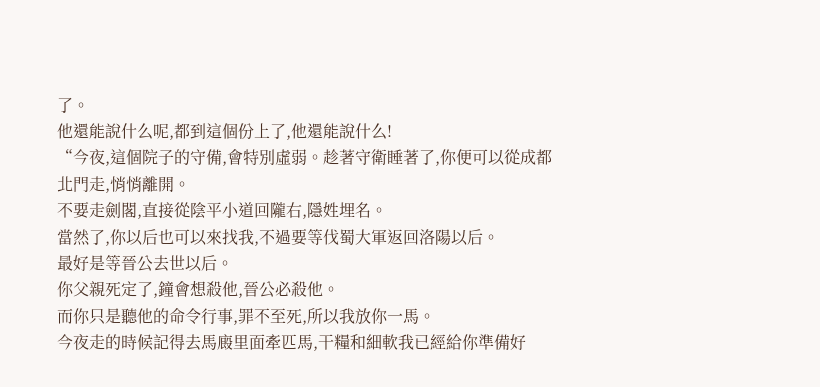了。
他還能說什么呢,都到這個份上了,他還能說什么!
“今夜,這個院子的守備,會特別虛弱。趁著守衛睡著了,你便可以從成都北門走,悄悄離開。
不要走劍閣,直接從陰平小道回隴右,隱姓埋名。
當然了,你以后也可以來找我,不過要等伐蜀大軍返回洛陽以后。
最好是等晉公去世以后。
你父親死定了,鐘會想殺他,晉公必殺他。
而你只是聽他的命令行事,罪不至死,所以我放你一馬。
今夜走的時候記得去馬廄里面牽匹馬,干糧和細軟我已經給你準備好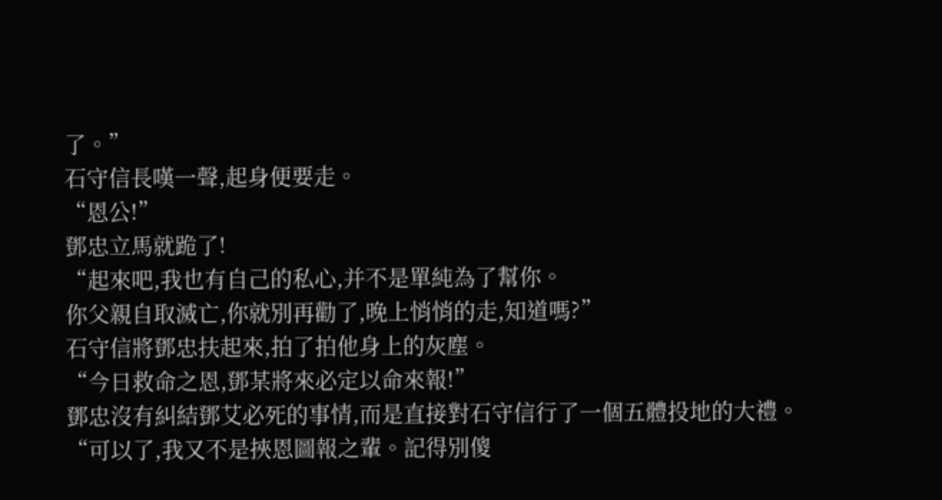了。”
石守信長嘆一聲,起身便要走。
“恩公!”
鄧忠立馬就跪了!
“起來吧,我也有自己的私心,并不是單純為了幫你。
你父親自取滅亡,你就別再勸了,晚上悄悄的走,知道嗎?”
石守信將鄧忠扶起來,拍了拍他身上的灰塵。
“今日救命之恩,鄧某將來必定以命來報!”
鄧忠沒有糾結鄧艾必死的事情,而是直接對石守信行了一個五體投地的大禮。
“可以了,我又不是挾恩圖報之輩。記得別傻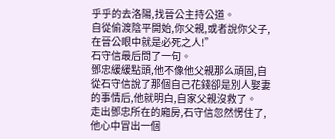乎乎的去洛陽,找晉公主持公道。
自從偷渡陰平開始,你父親,或者說你父子,在晉公眼中就是必死之人!”
石守信最后問了一句。
鄧忠緩緩點頭,他不像他父親那么頑固,自從石守信說了那個自己花錢卻是別人娶妻的事情后,他就明白,自家父親沒救了。
走出鄧忠所在的廂房,石守信忽然愣住了,他心中冒出一個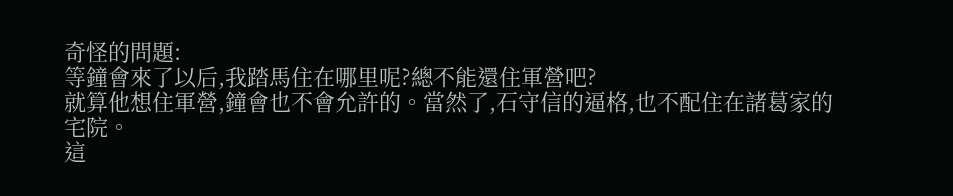奇怪的問題:
等鐘會來了以后,我踏馬住在哪里呢?總不能還住軍營吧?
就算他想住軍營,鐘會也不會允許的。當然了,石守信的逼格,也不配住在諸葛家的宅院。
這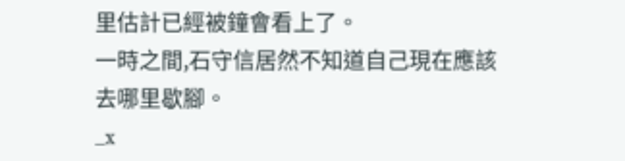里估計已經被鐘會看上了。
一時之間,石守信居然不知道自己現在應該去哪里歇腳。
_x